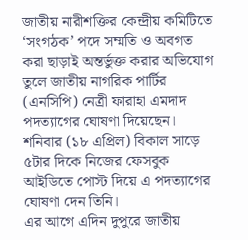জাতীয় নারীশক্তির কেন্দ্রীয় কমিটিতে ‘সংগঠক’ পদে সম্মতি ও অবগত করা ছাড়াই অন্তর্ভুক্ত করার অভিযোগ তুলে জাতীয় নাগরিক পার্টির (এনসিপি) নেত্রী ফারাহা এমদাদ পদত্যাগের ঘোষণা দিয়েছেন।
শনিবার (১৮ এপ্রিল) বিকাল সাড়ে ৫টার দিকে নিজের ফেসবুক আইডিতে পোস্ট দিয়ে এ পদত্যাগের ঘোষণা দেন তিনি।
এর আগে এদিন দুপুরে জাতীয়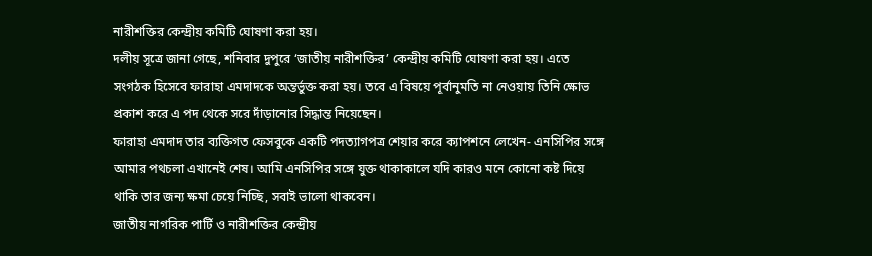নারীশক্তির কেন্দ্রীয় কমিটি ঘোষণা করা হয়।
দলীয় সূত্রে জানা গেছে, শনিবার দুপুরে ‘জাতীয় নারীশক্তির’ কেন্দ্রীয় কমিটি ঘোষণা করা হয়। এতে সংগঠক হিসেবে ফারাহা এমদাদকে অন্তর্ভুক্ত করা হয়। তবে এ বিষয়ে পূর্বানুমতি না নেওয়ায় তিনি ক্ষোভ প্রকাশ করে এ পদ থেকে সরে দাঁড়ানোর সিদ্ধান্ত নিয়েছেন।
ফারাহা এমদাদ তার ব্যক্তিগত ফেসবুকে একটি পদত্যাগপত্র শেয়ার করে ক্যাপশনে লেখেন- এনসিপির সঙ্গে আমার পথচলা এখানেই শেষ। আমি এনসিপির সঙ্গে যুক্ত থাকাকালে যদি কারও মনে কোনো কষ্ট দিয়ে থাকি তার জন্য ক্ষমা চেয়ে নিচ্ছি, সবাই ভালো থাকবেন।
জাতীয় নাগরিক পার্টি ও নারীশক্তির কেন্দ্রীয়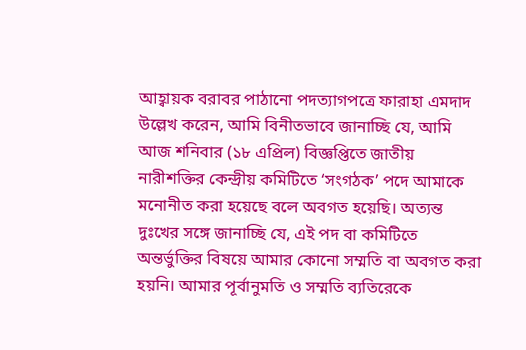আহ্বায়ক বরাবর পাঠানো পদত্যাগপত্রে ফারাহা এমদাদ উল্লেখ করেন, আমি বিনীতভাবে জানাচ্ছি যে, আমি আজ শনিবার (১৮ এপ্রিল) বিজ্ঞপ্তিতে জাতীয় নারীশক্তির কেন্দ্রীয় কমিটিতে ‘সংগঠক’ পদে আমাকে মনোনীত করা হয়েছে বলে অবগত হয়েছি। অত্যন্ত দুঃখের সঙ্গে জানাচ্ছি যে, এই পদ বা কমিটিতে অন্তর্ভুক্তির বিষয়ে আমার কোনো সম্মতি বা অবগত করা হয়নি। আমার পূর্বানুমতি ও সম্মতি ব্যতিরেকে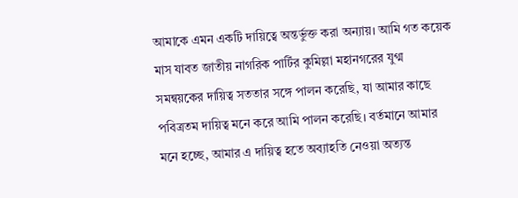আমাকে এমন একটি দায়িত্বে অন্তর্ভুক্ত করা অন্যায়। আমি গত কয়েক মাস যাবত জাতীয় নাগরিক পার্টির কুমিল্লা মহানগরের যুগ্ম সমন্বয়কের দায়িত্ব সততার সঙ্গে পালন করেছি, যা আমার কাছে পবিত্রতম দায়িত্ব মনে করে আমি পালন করেছি। বর্তমানে আমার মনে হচ্ছে, আমার এ দায়িত্ব হতে অব্যাহতি নেওয়া অত্যন্ত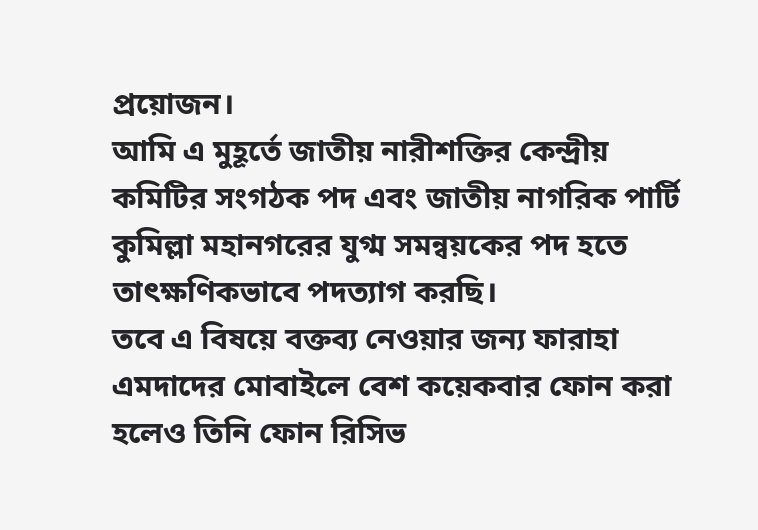প্রয়োজন।
আমি এ মুহূর্তে জাতীয় নারীশক্তির কেন্দ্রীয় কমিটির সংগঠক পদ এবং জাতীয় নাগরিক পার্টি কুমিল্লা মহানগরের যুগ্ম সমন্বয়কের পদ হতে তাৎক্ষণিকভাবে পদত্যাগ করছি।
তবে এ বিষয়ে বক্তব্য নেওয়ার জন্য ফারাহা এমদাদের মোবাইলে বেশ কয়েকবার ফোন করা হলেও তিনি ফোন রিসিভ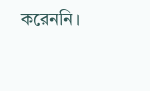করেননি।